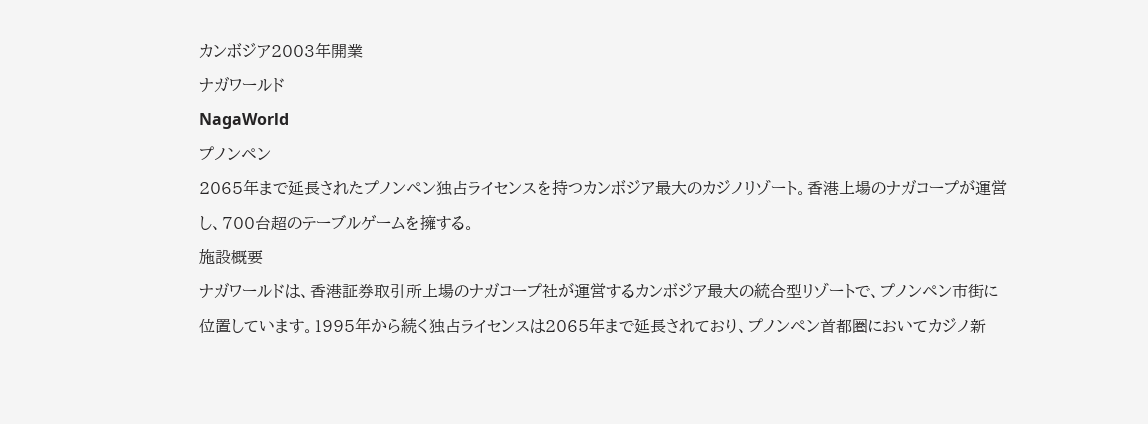カンボジア2003年開業
ナガワールド
NagaWorld
プノンペン
2065年まで延長されたプノンペン独占ライセンスを持つカンボジア最大のカジノリゾート。香港上場のナガコープが運営し、700台超のテーブルゲームを擁する。
施設概要
ナガワールドは、香港証券取引所上場のナガコープ社が運営するカンボジア最大の統合型リゾートで、プノンペン市街に位置しています。1995年から続く独占ライセンスは2065年まで延長されており、プノンペン首都圏においてカジノ新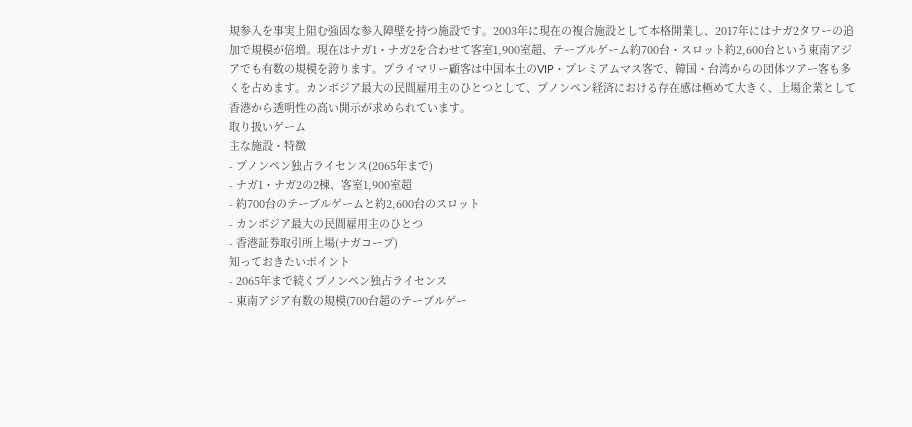規参入を事実上阻む強固な参入障壁を持つ施設です。2003年に現在の複合施設として本格開業し、2017年にはナガ2タワーの追加で規模が倍増。現在はナガ1・ナガ2を合わせて客室1,900室超、テーブルゲーム約700台・スロット約2,600台という東南アジアでも有数の規模を誇ります。プライマリー顧客は中国本土のVIP・プレミアムマス客で、韓国・台湾からの団体ツアー客も多くを占めます。カンボジア最大の民間雇用主のひとつとして、プノンペン経済における存在感は極めて大きく、上場企業として香港から透明性の高い開示が求められています。
取り扱いゲーム
主な施設・特徴
- プノンペン独占ライセンス(2065年まで)
- ナガ1・ナガ2の2棟、客室1,900室超
- 約700台のテーブルゲームと約2,600台のスロット
- カンボジア最大の民間雇用主のひとつ
- 香港証券取引所上場(ナガコープ)
知っておきたいポイント
- 2065年まで続くプノンペン独占ライセンス
- 東南アジア有数の規模(700台超のテーブルゲー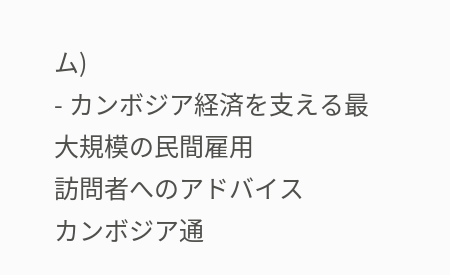ム)
- カンボジア経済を支える最大規模の民間雇用
訪問者へのアドバイス
カンボジア通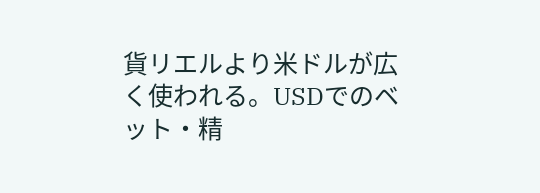貨リエルより米ドルが広く使われる。USDでのベット・精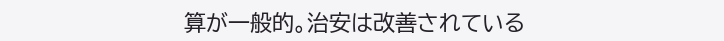算が一般的。治安は改善されている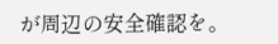が周辺の安全確認を。